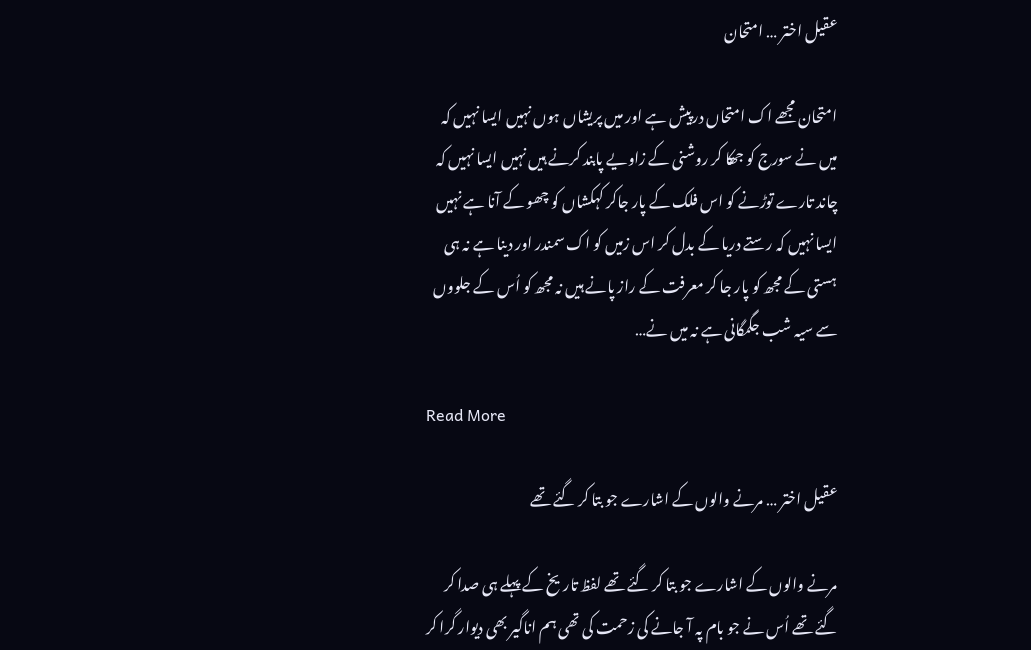عقیل اختر … امتحان

امتحان مجھے اک امتحاں درپیش ہے اور میں پریشاں ہوں نہیں ایسا نہیں کہ میں نے سورج کو جھکا کر روشنی کے زاویے پابند کرنے ہیں نہیں ایسا نہیں کہ چاند تارے توڑنے کو اس فلک کے پار جاکر کہکشاں کو چھو کے آنا ہے نہیں ایسا نہیں کہ رستے دریا کے بدل کر اس زمیں کو اک سمندر اور دینا ہے نہ ہی ہستی کے مجھ کو پار جا کر معرفت کے راز پانے ہیں نہ مجھ کو اُس کے جلووں سے سیہ شب جگمگانی ہے نہ میں نے…

Read More

عقیل اختر … مرنے والوں کے اشارے جو بتا کر گئے تھے

مرنے والوں کے اشارے جو بتا کر گئے تھے لفظ تاریخ کے پہلے ہی صدا کر گئے تھے اُس نے جو بام پہ آ جانے کی زحمت کی تھی ہم اناگیر بھی دیوار گرا کر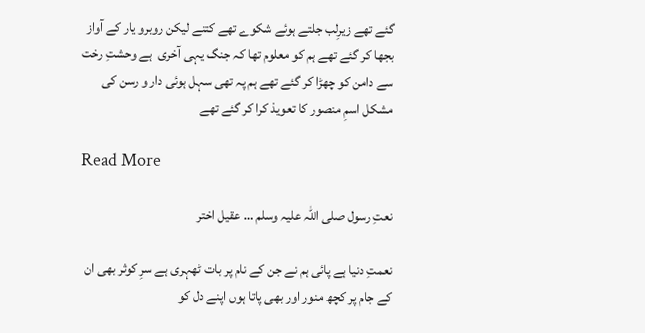گئے تھے زیرِلب جلتے ہوئے شکوے تھے کتنے لیکن روبرو یار کے آواز بجھا کر گئے تھے ہم کو معلوم تھا کہ جنگ یہی آخری  ہے وحشتِ رخت  سے دامن کو چھڑا کر گئے تھے ہم پہ تھی سہل ہوئی دار و رسن کی مشکل اسمِ منصور کا تعویذ کرا کر گئے تھے

Read More

نعتِ رسول صلی اللہ علیہ وسلم … عقیل اختر

نعمتِ دنیا ہے پائی ہم نے جن کے نام پر بات ٹھہری ہے سرِ کوثر بھی ان کے جام پر کچھ منور اور بھی پاتا ہوں اپنے دل کو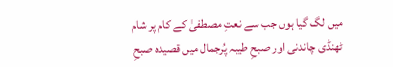میں لگ گیا ہوں جب سے نعتِ مصطفیٰ کے کام پر شام ٹھنڈی چاندنی اور صبحِ طیبہ پُرجمال میں قصیدہ صبحِ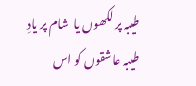طیبہ پر لکھوں یا  شام پر یادِ طیبہ عاشقوں کو اس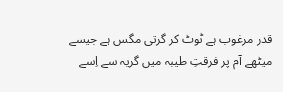قدر مرغوب ہے ٹوٹ کر گرتی مگس ہے جیسے میٹھے آم پر فرقتِ طیبہ میں گریہ سے اِسے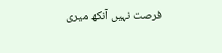فرصت نہیں آنکھ میری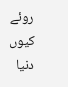روئے کیوں دنیا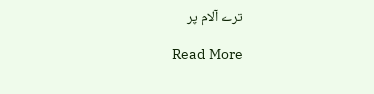ترے آلام پر

Read More